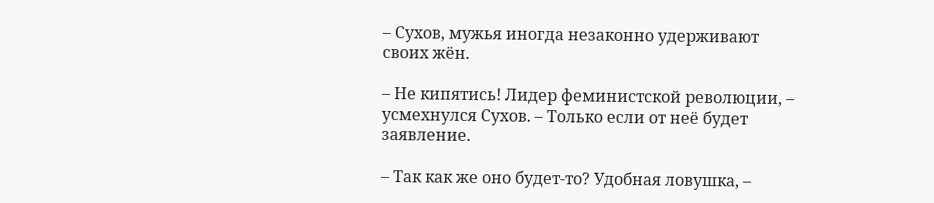– Сухов, мужья иногда незаконно удерживают своих жён.

– Не кипятись! Лидер феминистской революции, – усмехнулся Сухов. – Только если от неё будет заявление.

– Так как же оно будет-то? Удобная ловушка, –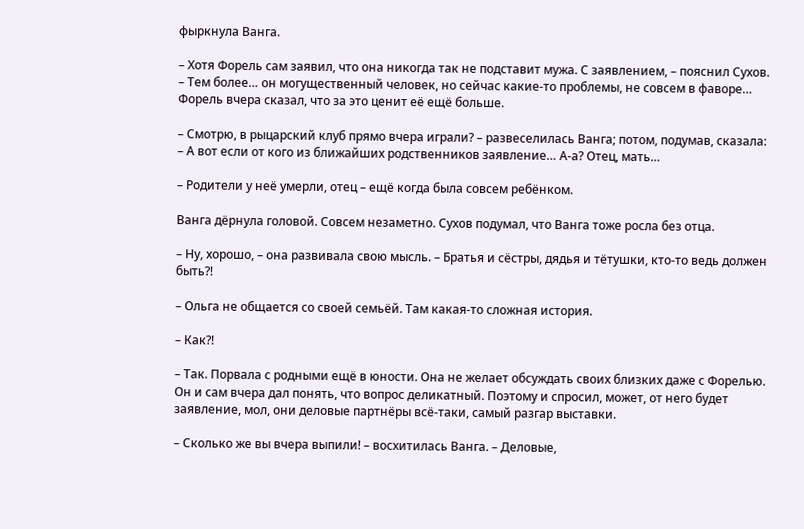фыркнула Ванга.

– Хотя Форель сам заявил, что она никогда так не подставит мужа. С заявлением, – пояснил Сухов. – Тем более… он могущественный человек, но сейчас какие-то проблемы, не совсем в фаворе… Форель вчера сказал, что за это ценит её ещё больше.

– Смотрю, в рыцарский клуб прямо вчера играли? – развеселилась Ванга; потом, подумав, сказала: – А вот если от кого из ближайших родственников заявление… А-а? Отец, мать…

– Родители у неё умерли, отец – ещё когда была совсем ребёнком.

Ванга дёрнула головой. Совсем незаметно. Сухов подумал, что Ванга тоже росла без отца.

– Ну, хорошо, – она развивала свою мысль. – Братья и сёстры, дядья и тётушки, кто-то ведь должен быть?!

– Ольга не общается со своей семьёй. Там какая-то сложная история.

– Как?!

– Так. Порвала с родными ещё в юности. Она не желает обсуждать своих близких даже с Форелью. Он и сам вчера дал понять, что вопрос деликатный. Поэтому и спросил, может, от него будет заявление, мол, они деловые партнёры всё-таки, самый разгар выставки.

– Сколько же вы вчера выпили! – восхитилась Ванга. – Деловые,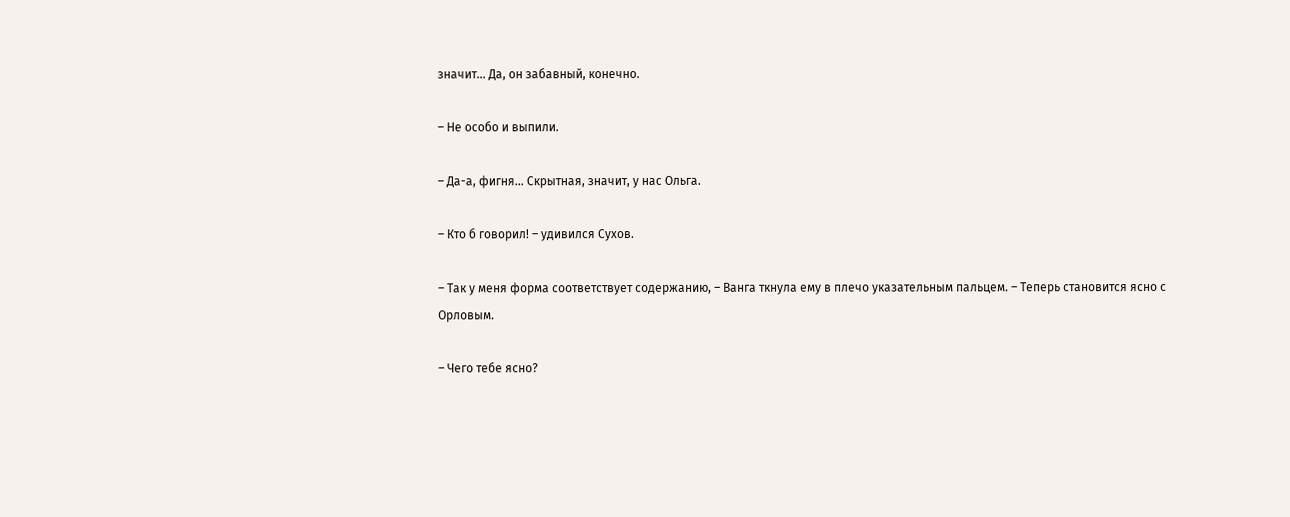значит… Да, он забавный, конечно.

– Не особо и выпили.

– Да-а, фигня… Скрытная, значит, у нас Ольга.

– Кто б говорил! – удивился Сухов.

– Так у меня форма соответствует содержанию, – Ванга ткнула ему в плечо указательным пальцем. – Теперь становится ясно с Орловым.

– Чего тебе ясно?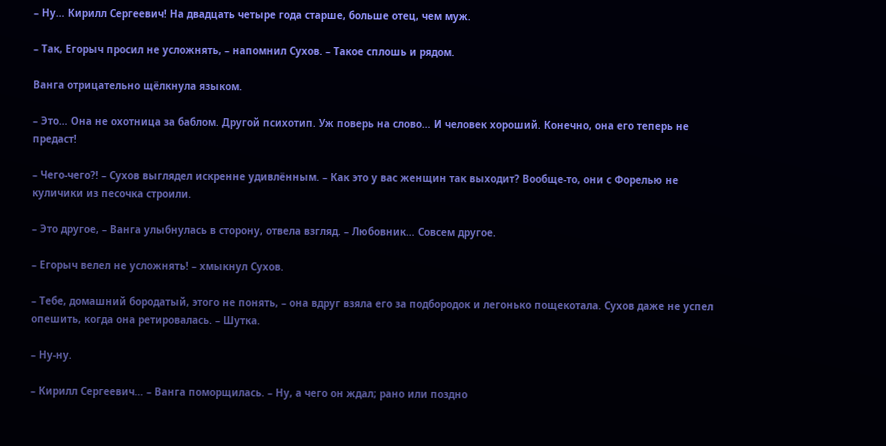– Ну… Кирилл Сергеевич! На двадцать четыре года старше, больше отец, чем муж.

– Так, Егорыч просил не усложнять, – напомнил Сухов. – Такое сплошь и рядом.

Ванга отрицательно щёлкнула языком.

– Это… Она не охотница за баблом. Другой психотип. Уж поверь на слово… И человек хороший. Конечно, она его теперь не предаст!

– Чего-чего?! – Сухов выглядел искренне удивлённым. – Как это у вас женщин так выходит? Вообще-то, они с Форелью не куличики из песочка строили.

– Это другое, – Ванга улыбнулась в сторону, отвела взгляд. – Любовник… Совсем другое.

– Егорыч велел не усложнять! – хмыкнул Сухов.

– Тебе, домашний бородатый, этого не понять, – она вдруг взяла его за подбородок и легонько пощекотала. Сухов даже не успел опешить, когда она ретировалась. – Шутка.

– Ну-ну.

– Кирилл Сергеевич… – Ванга поморщилась. – Ну, а чего он ждал; рано или поздно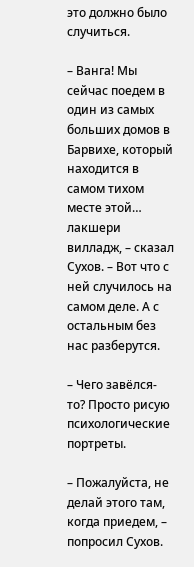это должно было случиться.

– Ванга! Мы сейчас поедем в один из самых больших домов в Барвихе, который находится в самом тихом месте этой… лакшери вилладж, – сказал Сухов. – Вот что с ней случилось на самом деле. А с остальным без нас разберутся.

– Чего завёлся-то? Просто рисую психологические портреты.

– Пожалуйста, не делай этого там, когда приедем, – попросил Сухов.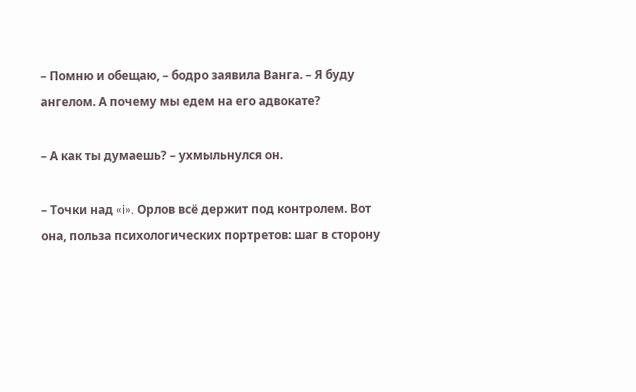– Помню и обещаю, – бодро заявила Ванга. – Я буду ангелом. А почему мы едем на его адвокате?

– А как ты думаешь? – ухмыльнулся он.

– Точки над «i». Орлов всё держит под контролем. Вот она, польза психологических портретов: шаг в сторону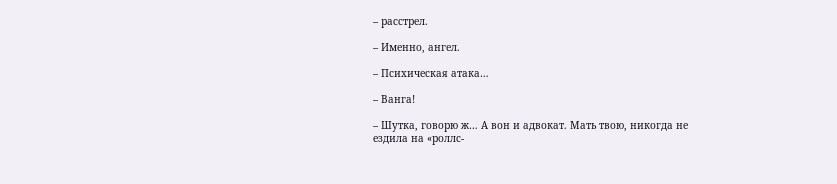– расстрел.

– Именно, ангел.

– Психическая атака…

– Ванга!

– Шутка, говорю ж… А вон и адвокат. Мать твою, никогда не ездила на «роллс-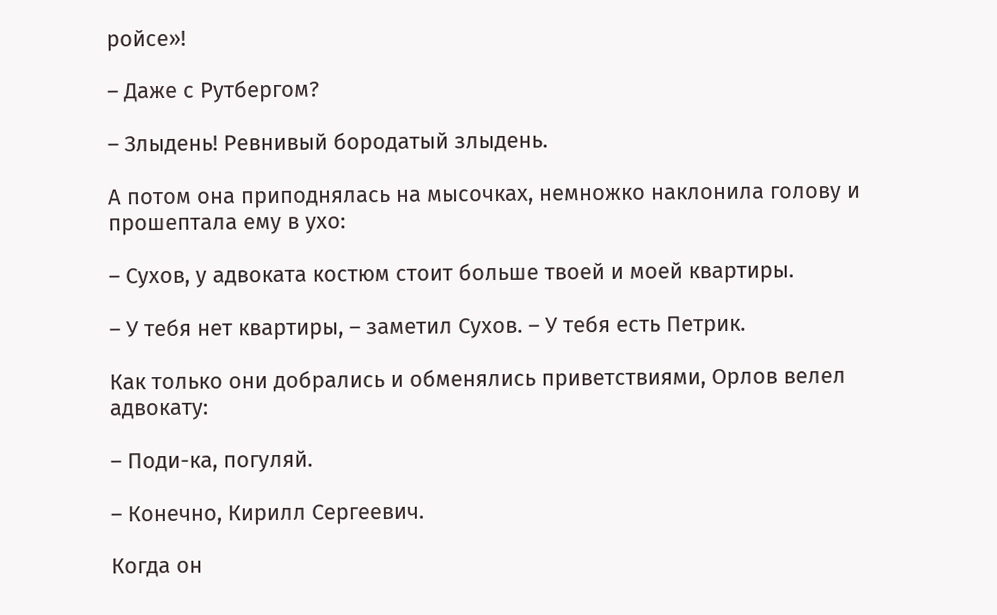ройсе»!

– Даже с Рутбергом?

– Злыдень! Ревнивый бородатый злыдень.

А потом она приподнялась на мысочках, немножко наклонила голову и прошептала ему в ухо:

– Сухов, у адвоката костюм стоит больше твоей и моей квартиры.

– У тебя нет квартиры, – заметил Сухов. – У тебя есть Петрик.

Как только они добрались и обменялись приветствиями, Орлов велел адвокату:

– Поди-ка, погуляй.

– Конечно, Кирилл Сергеевич.

Когда он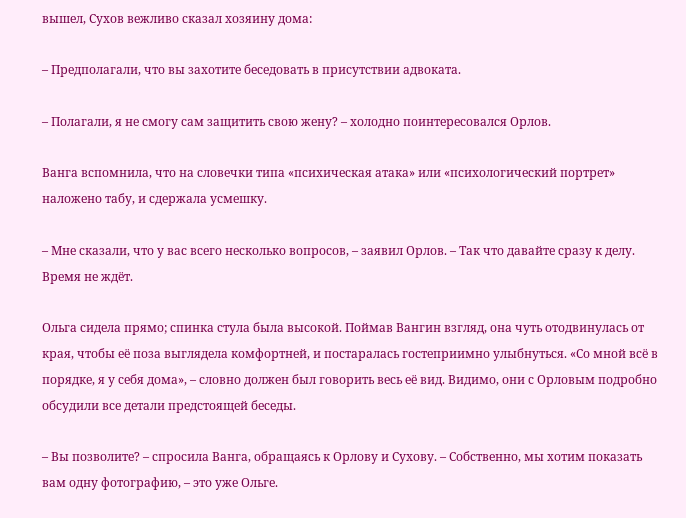вышел, Сухов вежливо сказал хозяину дома:

– Предполагали, что вы захотите беседовать в присутствии адвоката.

– Полагали, я не смогу сам защитить свою жену? – холодно поинтересовался Орлов.

Ванга вспомнила, что на словечки типа «психическая атака» или «психологический портрет» наложено табу, и сдержала усмешку.

– Мне сказали, что у вас всего несколько вопросов, – заявил Орлов. – Так что давайте сразу к делу. Время не ждёт.

Ольга сидела прямо; спинка стула была высокой. Поймав Вангин взгляд, она чуть отодвинулась от края, чтобы её поза выглядела комфортней, и постаралась гостеприимно улыбнуться. «Со мной всё в порядке, я у себя дома», – словно должен был говорить весь её вид. Видимо, они с Орловым подробно обсудили все детали предстоящей беседы.

– Вы позволите? – спросила Ванга, обращаясь к Орлову и Сухову. – Собственно, мы хотим показать вам одну фотографию, – это уже Ольге.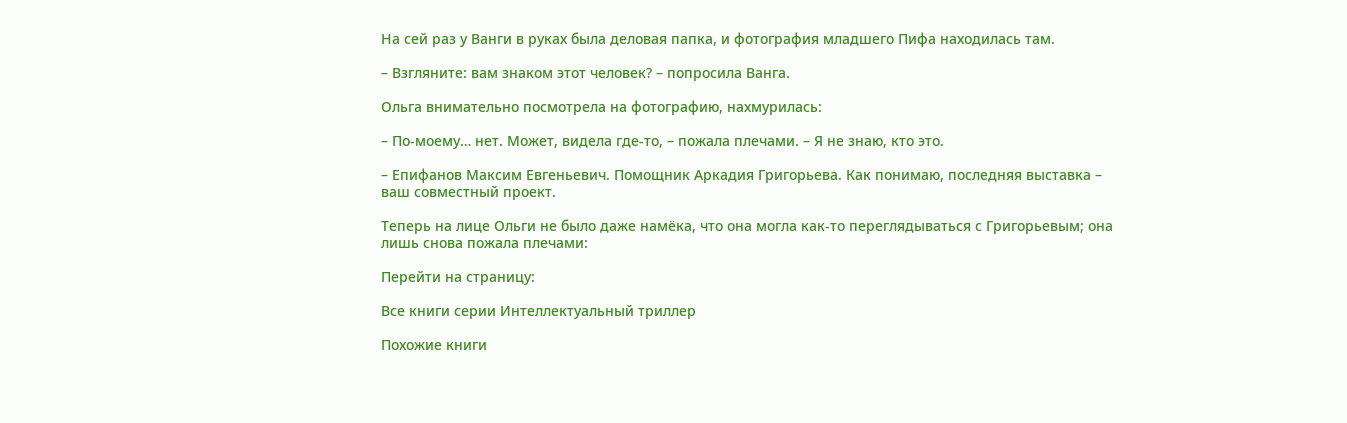На сей раз у Ванги в руках была деловая папка, и фотография младшего Пифа находилась там.

– Взгляните: вам знаком этот человек? – попросила Ванга.

Ольга внимательно посмотрела на фотографию, нахмурилась:

– По-моему… нет. Может, видела где-то, – пожала плечами. – Я не знаю, кто это.

– Епифанов Максим Евгеньевич. Помощник Аркадия Григорьева. Как понимаю, последняя выставка – ваш совместный проект.

Теперь на лице Ольги не было даже намёка, что она могла как-то переглядываться с Григорьевым; она лишь снова пожала плечами:

Перейти на страницу:

Все книги серии Интеллектуальный триллер

Похожие книги